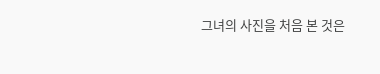그녀의 사진을 처음 본 것은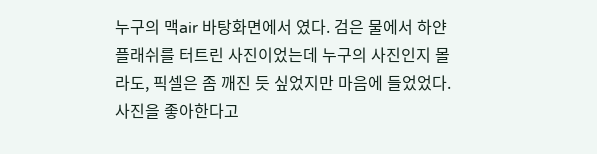누구의 맥air 바탕화면에서 였다. 검은 물에서 하얀 플래쉬를 터트린 사진이었는데 누구의 사진인지 몰라도, 픽셀은 좀 깨진 듯 싶었지만 마음에 들었었다.
사진을 좋아한다고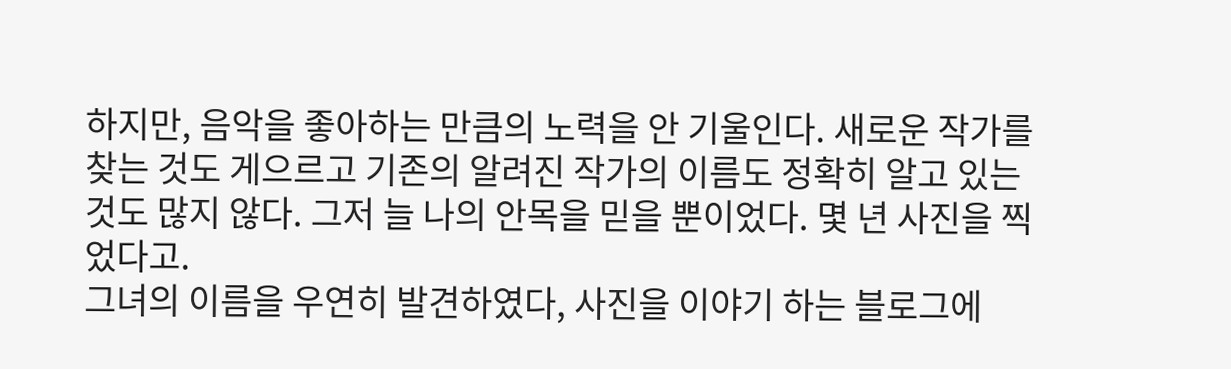하지만, 음악을 좋아하는 만큼의 노력을 안 기울인다. 새로운 작가를 찾는 것도 게으르고 기존의 알려진 작가의 이름도 정확히 알고 있는 것도 많지 않다. 그저 늘 나의 안목을 믿을 뿐이었다. 몇 년 사진을 찍었다고.
그녀의 이름을 우연히 발견하였다, 사진을 이야기 하는 블로그에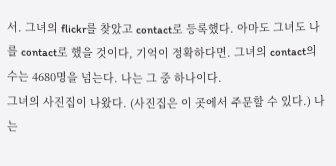서. 그녀의 flickr를 찾았고 contact로 등록했다. 아마도 그녀도 나를 contact로 했을 것이다, 기억이 정확하다면. 그녀의 contact의 수는 4680명을 넘는다. 나는 그 중 하나이다.
그녀의 사진집이 나왔다. (사진집은 이 곳에서 주문할 수 있다.) 나는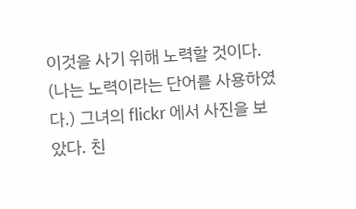이것을 사기 위해 노력할 것이다. (나는 노력이라는 단어를 사용하였다.) 그녀의 flickr 에서 사진을 보았다. 친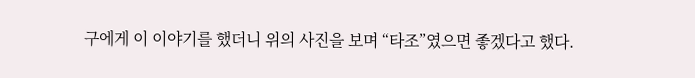구에게 이 이야기를 했더니 위의 사진을 보며 “타조”였으면 좋겠다고 했다.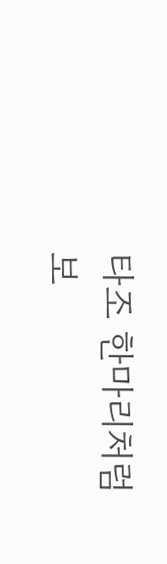타조 한마리처럼 보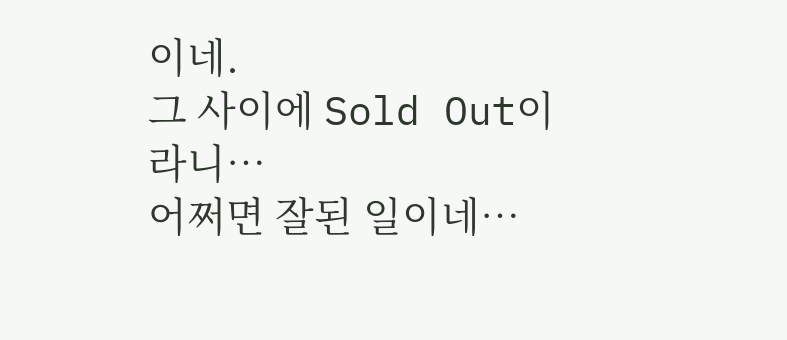이네.
그 사이에 Sold Out이라니…
어쩌면 잘된 일이네…